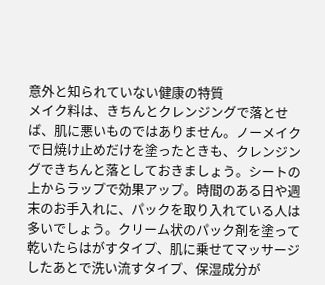意外と知られていない健康の特質
メイク料は、きちんとクレンジングで落とせば、肌に悪いものではありません。ノーメイクで日焼け止めだけを塗ったときも、クレンジングできちんと落としておきましょう。シートの上からラップで効果アップ。時間のある日や週末のお手入れに、パックを取り入れている人は多いでしょう。クリーム状のパック剤を塗って乾いたらはがすタイプ、肌に乗せてマッサージしたあとで洗い流すタイプ、保湿成分が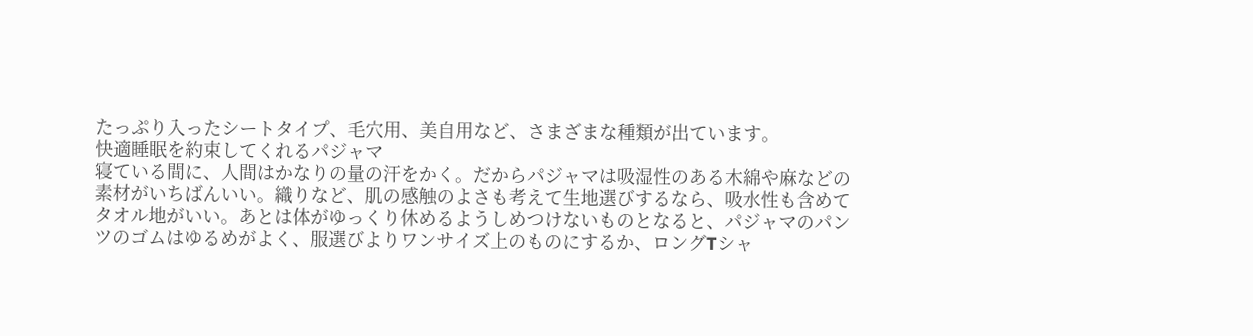たっぷり入ったシートタイプ、毛穴用、美自用など、さまざまな種類が出ています。
快適睡眠を約束してくれるパジャマ
寝ている間に、人間はかなりの量の汗をかく。だからパジャマは吸湿性のある木綿や麻などの素材がいちばんいい。織りなど、肌の感触のよさも考えて生地選びするなら、吸水性も含めてタオル地がいい。あとは体がゆっくり休めるようしめつけないものとなると、パジャマのパンツのゴムはゆるめがよく、服選びよりワンサイズ上のものにするか、ロングTシャ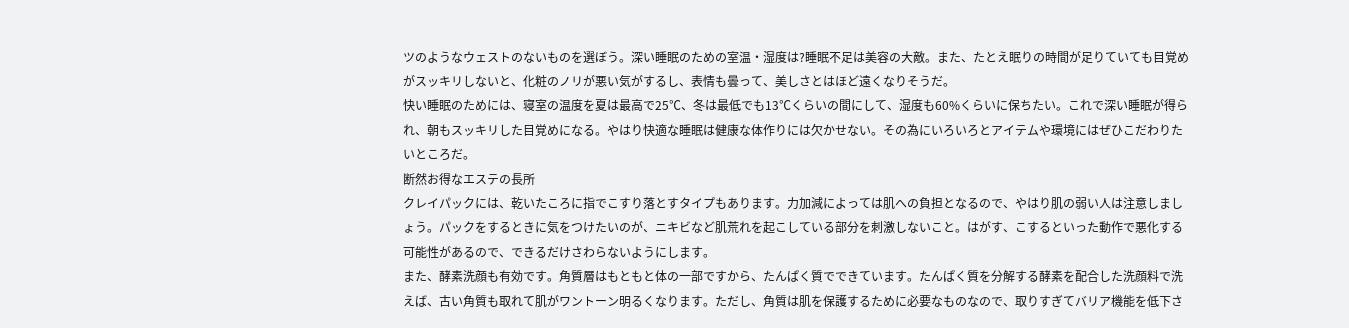ツのようなウェストのないものを選ぼう。深い睡眠のための室温・湿度は?睡眠不足は美容の大敵。また、たとえ眠りの時間が足りていても目覚めがスッキリしないと、化粧のノリが悪い気がするし、表情も曇って、美しさとはほど遠くなりそうだ。
快い睡眠のためには、寝室の温度を夏は最高で25℃、冬は最低でも13℃くらいの間にして、湿度も60%くらいに保ちたい。これで深い睡眠が得られ、朝もスッキリした目覚めになる。やはり快適な睡眠は健康な体作りには欠かせない。その為にいろいろとアイテムや環境にはぜひこだわりたいところだ。
断然お得なエステの長所
クレイパックには、乾いたころに指でこすり落とすタイプもあります。力加減によっては肌への負担となるので、やはり肌の弱い人は注意しましょう。パックをするときに気をつけたいのが、ニキビなど肌荒れを起こしている部分を刺激しないこと。はがす、こするといった動作で悪化する可能性があるので、できるだけさわらないようにします。
また、酵素洗顔も有効です。角質層はもともと体の一部ですから、たんぱく質でできています。たんぱく質を分解する酵素を配合した洗顔料で洗えば、古い角質も取れて肌がワントーン明るくなります。ただし、角質は肌を保護するために必要なものなので、取りすぎてバリア機能を低下さ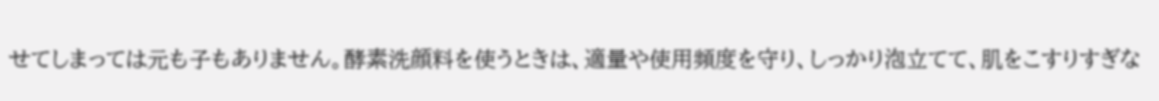せてしまっては元も子もありません。酵素洗顔料を使うときは、適量や使用頻度を守り、しっかり泡立てて、肌をこすりすぎな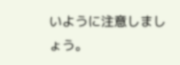いように注意しましょう。